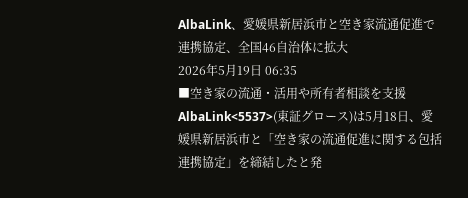AlbaLink、愛媛県新居浜市と空き家流通促進で連携協定、全国46自治体に拡大
2026年5月19日 06:35
■空き家の流通・活用や所有者相談を支援
AlbaLink<5537>(東証グロース)は5月18日、愛媛県新居浜市と「空き家の流通促進に関する包括連携協定」を締結したと発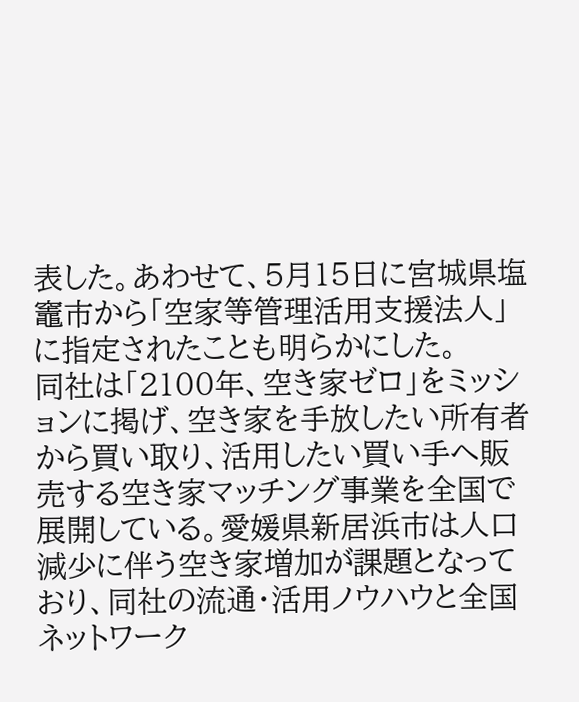表した。あわせて、5月15日に宮城県塩竈市から「空家等管理活用支援法人」に指定されたことも明らかにした。
同社は「2100年、空き家ゼロ」をミッションに掲げ、空き家を手放したい所有者から買い取り、活用したい買い手へ販売する空き家マッチング事業を全国で展開している。愛媛県新居浜市は人口減少に伴う空き家増加が課題となっており、同社の流通・活用ノウハウと全国ネットワーク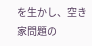を生かし、空き家問題の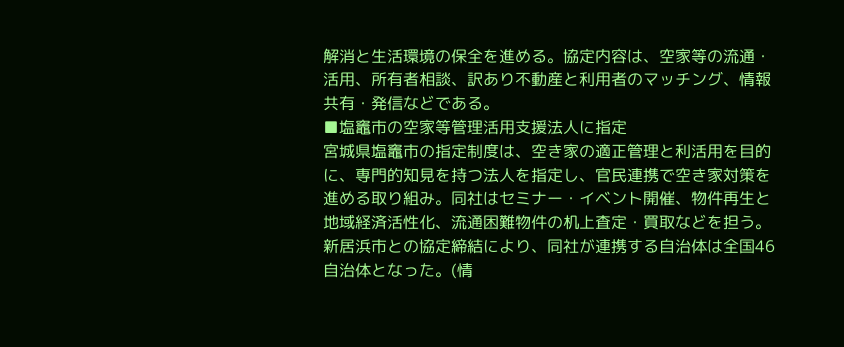解消と生活環境の保全を進める。協定内容は、空家等の流通・活用、所有者相談、訳あり不動産と利用者のマッチング、情報共有・発信などである。
■塩竈市の空家等管理活用支援法人に指定
宮城県塩竈市の指定制度は、空き家の適正管理と利活用を目的に、専門的知見を持つ法人を指定し、官民連携で空き家対策を進める取り組み。同社はセミナー・イベント開催、物件再生と地域経済活性化、流通困難物件の机上査定・買取などを担う。新居浜市との協定締結により、同社が連携する自治体は全国46自治体となった。(情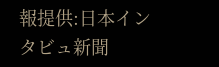報提供:日本インタビュ新聞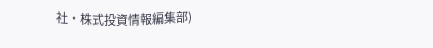社・株式投資情報編集部)